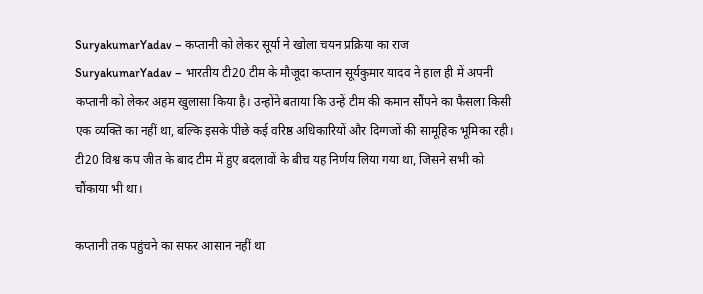SuryakumarYadav – कप्तानी को लेकर सूर्या ने खोला चयन प्रक्रिया का राज
SuryakumarYadav – भारतीय टी20 टीम के मौजूदा कप्तान सूर्यकुमार यादव ने हाल ही में अपनी कप्तानी को लेकर अहम खुलासा किया है। उन्होंने बताया कि उन्हें टीम की कमान सौंपने का फैसला किसी एक व्यक्ति का नहीं था, बल्कि इसके पीछे कई वरिष्ठ अधिकारियों और दिग्गजों की सामूहिक भूमिका रही। टी20 विश्व कप जीत के बाद टीम में हुए बदलावों के बीच यह निर्णय लिया गया था, जिसने सभी को चौंकाया भी था।

कप्तानी तक पहुंचने का सफर आसान नहीं था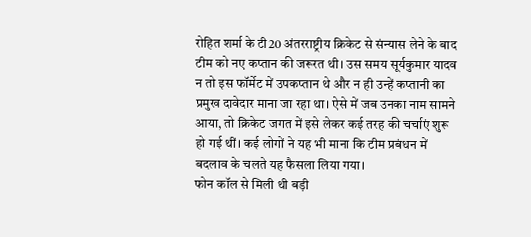रोहित शर्मा के टी20 अंतरराष्ट्रीय क्रिकेट से संन्यास लेने के बाद टीम को नए कप्तान की जरूरत थी। उस समय सूर्यकुमार यादव न तो इस फॉर्मेट में उपकप्तान थे और न ही उन्हें कप्तानी का प्रमुख दावेदार माना जा रहा था। ऐसे में जब उनका नाम सामने आया, तो क्रिकेट जगत में इसे लेकर कई तरह की चर्चाएं शुरू हो गई थीं। कई लोगों ने यह भी माना कि टीम प्रबंधन में बदलाव के चलते यह फैसला लिया गया।
फोन कॉल से मिली थी बड़ी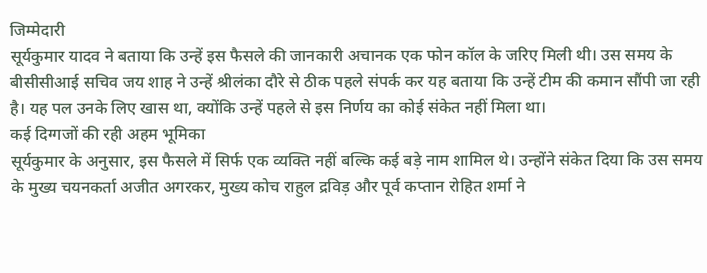जिम्मेदारी
सूर्यकुमार यादव ने बताया कि उन्हें इस फैसले की जानकारी अचानक एक फोन कॉल के जरिए मिली थी। उस समय के बीसीसीआई सचिव जय शाह ने उन्हें श्रीलंका दौरे से ठीक पहले संपर्क कर यह बताया कि उन्हें टीम की कमान सौंपी जा रही है। यह पल उनके लिए खास था, क्योंकि उन्हें पहले से इस निर्णय का कोई संकेत नहीं मिला था।
कई दिग्गजों की रही अहम भूमिका
सूर्यकुमार के अनुसार, इस फैसले में सिर्फ एक व्यक्ति नहीं बल्कि कई बड़े नाम शामिल थे। उन्होंने संकेत दिया कि उस समय के मुख्य चयनकर्ता अजीत अगरकर, मुख्य कोच राहुल द्रविड़ और पूर्व कप्तान रोहित शर्मा ने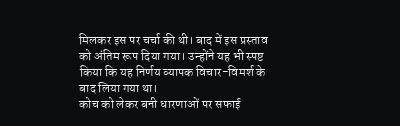मिलकर इस पर चर्चा की थी। बाद में इस प्रस्ताव को अंतिम रूप दिया गया। उन्होंने यह भी स्पष्ट किया कि यह निर्णय व्यापक विचार-विमर्श के बाद लिया गया था।
कोच को लेकर बनी धारणाओं पर सफाई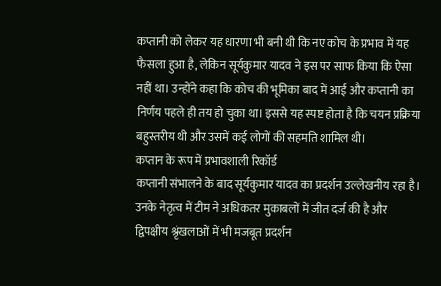कप्तानी को लेकर यह धारणा भी बनी थी कि नए कोच के प्रभाव में यह फैसला हुआ है, लेकिन सूर्यकुमार यादव ने इस पर साफ किया कि ऐसा नहीं था। उन्होंने कहा कि कोच की भूमिका बाद में आई और कप्तानी का निर्णय पहले ही तय हो चुका था। इससे यह स्पष्ट होता है कि चयन प्रक्रिया बहुस्तरीय थी और उसमें कई लोगों की सहमति शामिल थी।
कप्तान के रूप में प्रभावशाली रिकॉर्ड
कप्तानी संभालने के बाद सूर्यकुमार यादव का प्रदर्शन उल्लेखनीय रहा है। उनके नेतृत्व में टीम ने अधिकतर मुकाबलों में जीत दर्ज की है और द्विपक्षीय श्रृंखलाओं में भी मजबूत प्रदर्शन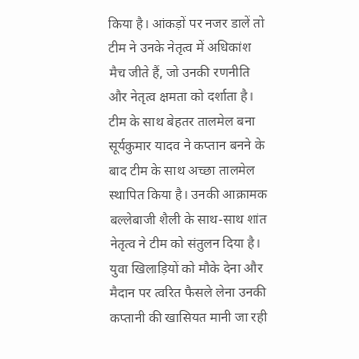किया है। आंकड़ों पर नजर डालें तो टीम ने उनके नेतृत्व में अधिकांश मैच जीते हैं, जो उनकी रणनीति और नेतृत्व क्षमता को दर्शाता है।
टीम के साथ बेहतर तालमेल बना
सूर्यकुमार यादव ने कप्तान बनने के बाद टीम के साथ अच्छा तालमेल स्थापित किया है। उनकी आक्रामक बल्लेबाजी शैली के साथ-साथ शांत नेतृत्व ने टीम को संतुलन दिया है। युवा खिलाड़ियों को मौके देना और मैदान पर त्वरित फैसले लेना उनकी कप्तानी की खासियत मानी जा रही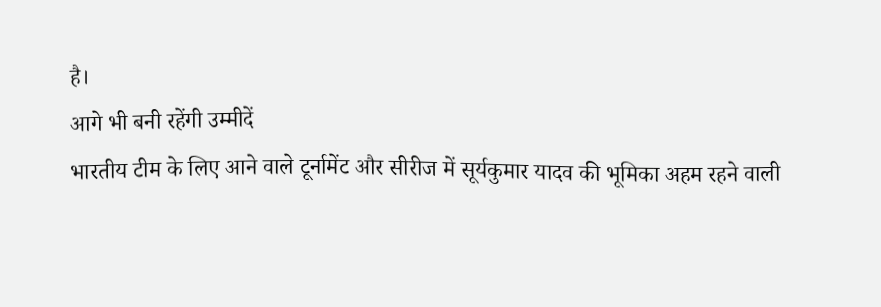है।
आगे भी बनी रहेंगी उम्मीदें
भारतीय टीम के लिए आने वाले टूर्नामेंट और सीरीज में सूर्यकुमार यादव की भूमिका अहम रहने वाली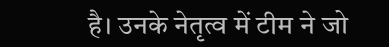है। उनके नेतृत्व में टीम ने जो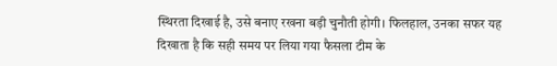स्थिरता दिखाई है, उसे बनाए रखना बड़ी चुनौती होगी। फिलहाल, उनका सफर यह दिखाता है कि सही समय पर लिया गया फैसला टीम के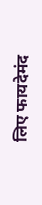लिए फायदेमंद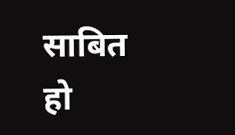साबित हो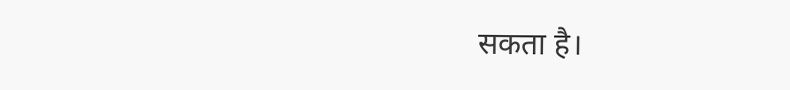सकता है।